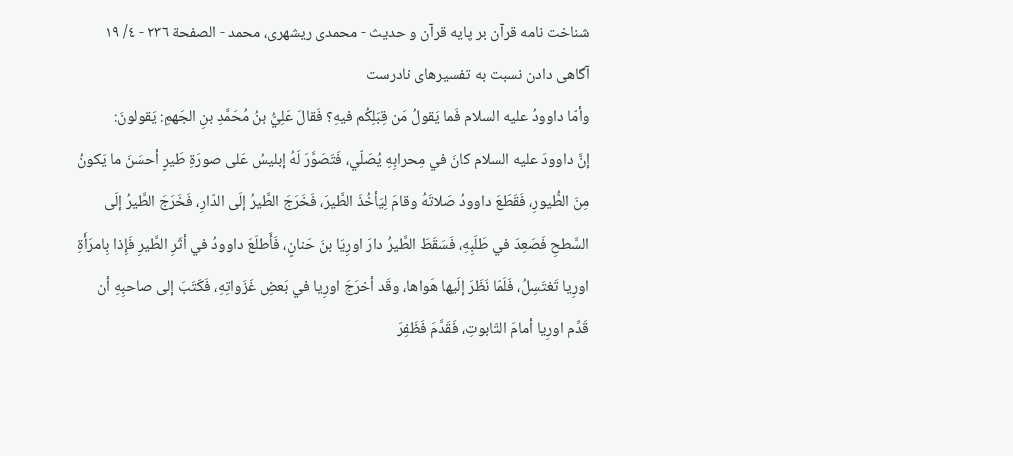شناخت نامه قرآن بر پايه قرآن و حديث - محمدی ریشهری، محمد - الصفحة ٢٣٦ - ٤/ ١٩ آگاهى دادن نسبت به تفسيرهاى نادرست
وأمّا داوودُ عليه السلام فَما يَقولُ مَن قِبَلِكُم فيهِ؟ فَقالَ عَلِيُّ بنُ مُحَمَّدِ بنِ الجَهمِ: يَقولونَ:
إنَّ داوودَ عليه السلام كانَ في مِحرابِهِ يُصَلّي، فَتَصَوَّرَ لَهُ إبليسُ عَلى صورَةِ طَيرٍ أحسَنَ ما يَكونُ مِنَ الطُّيورِ، فَقَطَعَ داوودُ صَلاتَهُ وقامَ لِيَأخُذَ الطَّيرَ، فَخَرَجَ الطَّيرُ إلَى الدّارِ، فَخَرَجَ الطَّيرُ إلَى السَّطحِ فَصَعِدَ في طَلَبِهِ، فَسَقَطَ الطَّيرُ دارَ اورِيَا بنَ حَنانٍ، فَأَطلَعَ داوودُ في أثَرِ الطَّيرِ فَإِذا بِامرَأَةِ اورِيا تَغتَسِلُ، فَلَمّا نَظَرَ إلَيها هَواها، وقَد أخرَجَ اورِيا في بَعضِ غَزَواتِهِ، فَكَتَبَ إلى صاحبِهِ أن قَدِّم اورِيا أمامَ التّابوتِ، فَقَدَّمَ فَظَفِرَ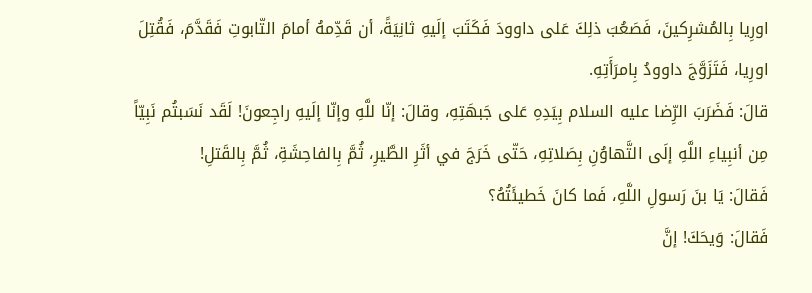اورِيا بِالمُشرِكينَ، فَصَعُبَ ذلِكَ عَلى داوودَ فَكَتَبَ إلَيهِ ثانِيَةً، أن قَدِّمهُ أمامَ التّابوتِ فَقَدَّمَ، فَقُتِلَ اورِيا، فَتَزَوَّجَ داوودُ بِامرَأَتِهِ.
قالَ: فَضَرَبَ الرِّضا عليه السلام بِيَدِهِ عَلى جَبهَتِهِ، وقالَ: إنّا للَّهِ وإنّا إلَيهِ راجِعونَ! لَقَد نَسَبتُم نَبِيّاً مِن أنبِياءِ اللَّهِ إلَى التَّهاوُنِ بِصَلاتِهِ، حَتّى خَرَجَ في أثَرِ الطَّيرِ، ثُمَّ بِالفاحِشَةِ، ثُمَّ بِالقَتلِ!
فَقالَ: يَا بنَ رَسولِ اللَّهِ، فَما كانَ خَطيئَتُهُ؟
فَقالَ: وَيحَكَ! إنَّ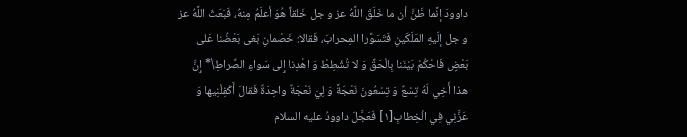داوودَ إنَّما ظَنَّ أن ما خَلَقَ اللَّهُ عز و جل خَلقاً هُوَ أعلَمُ مِنهُ، فَبَعَثَ اللَّهُ عز و جل إلَيهِ المَلَكَينِ فَتَسَوَّرا المِحرابَ، فَقالا: خَصْمانِ بَغى بَعْضُنا عَلى بَعْضٍ فَاحْكُمْ بَيْنَنا بِالْحَقِّ وَ لا تُشْطِطْ وَ اهْدِنا إِلى سَواءِ الصِّراطِ\* إِنَّ هذا أَخِي لَهُ تِسْعٌ وَ تِسْعُونَ نَعْجَةً وَ لِيَ نَعْجَةٌ واحِدَةٌ فَقالَ أَكْفِلْنِيها وَ عَزَّنِي فِي الْخِطابِ[١] فَعَجَّلَ داوودُ عليه السلام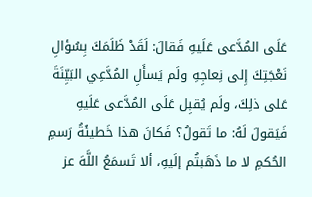عَلَى المُدَّعى عَلَيهِ فَقالَ: لَقَدْ ظَلَمَكَ بِسُؤالِ نَعْجَتِكَ إِلى نِعاجِهِ ولَم يَسأَلِ المُدَّعِي البَيِّنَةَ عَلى ذلِكَ، ولَم يُقبِل عَلَى المُدَّعى عَلَيهِ فَيَقولَ لَهُ: ما تَقولُ؟ فَكانَ هذا خَطيئَةُ رَسمِ الحُكمِ لا ما ذَهَبتُم إلَيهِ، ألا تَسمَعُ اللَّهَ عز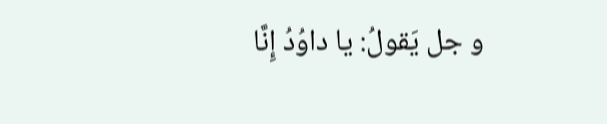و جل يَقولُ: يا داوُدُ إِنَّا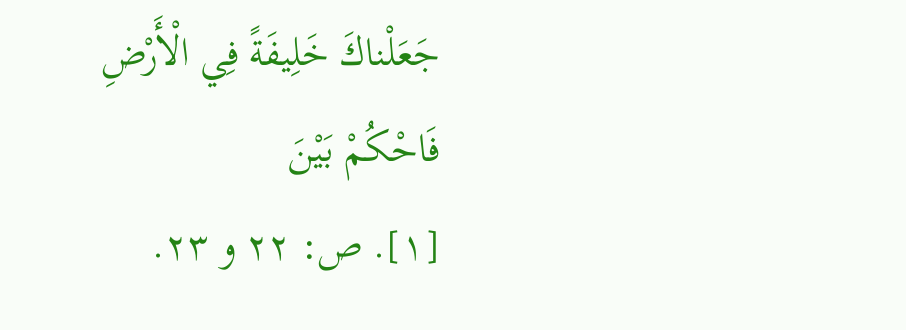جَعَلْناكَ خَلِيفَةً فِي الْأَرْضِ فَاحْكُمْ بَيْنَ
[١]. ص: ٢٢ و ٢٣.